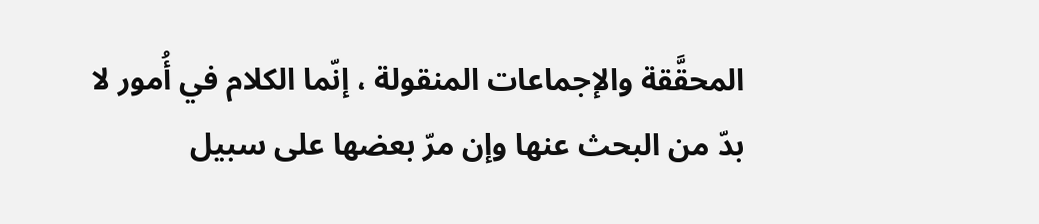المحقَّقة والإجماعات المنقولة ، إنّما الكلام في أُمور لا بدّ من البحث عنها وإن مرّ بعضها على سبيل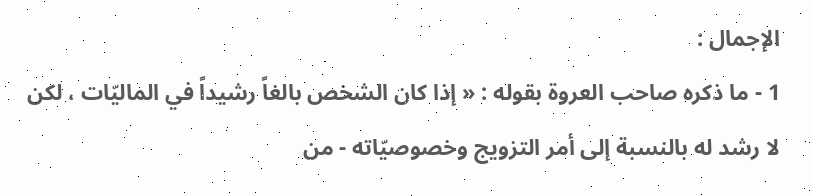الإجمال :
1 - ما ذكره صاحب العروة بقوله : « إذا كان الشخص بالغاً رشيداً في الماليّات ، لكن لا رشد له بالنسبة إلى أمر التزويج وخصوصيّاته - من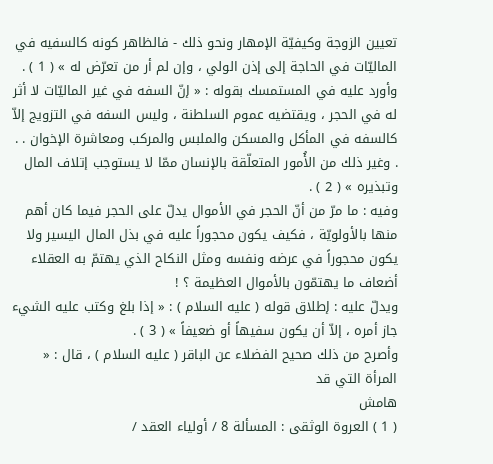تعيين الزوجة وكيفيّة الإمهار ونحو ذلك - فالظاهر كونه كالسفيه في الماليّات في الحاجة إلى إذن الولي ، وإن لم أر من تعرّض له » ( 1 ) .
وأورد عليه في المستمسك بقوله : « إنّ السفه في غير الماليّات لا أثر له في الحجر ، ويقتضيه عموم السلطنة ، وليس السفه في التزويج إلاّ كالسفه في المأكل والمسكن والملبس والمركب ومعاشرة الإخوان . . . وغير ذلك من الأُمور المتعلّقة بالإنسان ممّا لا يستوجب إتلاف المال وتبذيره » ( 2 ) .
وفيه : ما مرّ من أنّ الحجر في الأموال يدلّ على الحجر فيما كان أهم منها بالأولويّة ، فكيف يكون محجوراً عليه في بذل المال اليسير ولا يكون محجوراً في عرضه ونفسه ومثل النكاح الذي يهتمّ به العقلاء أضعاف ما يهتمّون بالأموال العظيمة ؟ !
ويدلّ عليه : إطلاق قوله ( عليه السلام ) : « إذا بلغ وكتب عليه الشيء جاز أمره ، إلاّ أن يكون سفيهاً أو ضعيفاً » ( 3 ) .
وأصرح من ذلك صحيح الفضلاء عن الباقر ( عليه السلام ) ، قال : « المرأة التي قد
هامش
( 1 ) العروة الوثقى : المسألة 8 / أولياء العقد /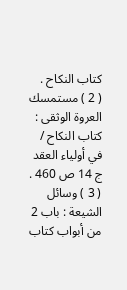كتاب النكاح .
( 2 ) مستمسك العروة الوثقى : كتاب النكاح / في أولياء العقد ج 14 ص 460 .
( 3 ) وسائل الشيعة : باب 2 من أبواب كتاب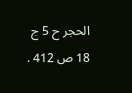الحجر ح 5 ج 18 ص 412 .